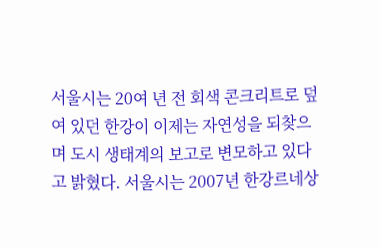서울시는 20여 년 전 회색 콘크리트로 덮여 있던 한강이 이제는 자연성을 되찾으며 도시 생태계의 보고로 변모하고 있다고 밝혔다. 서울시는 2007년 한강르네상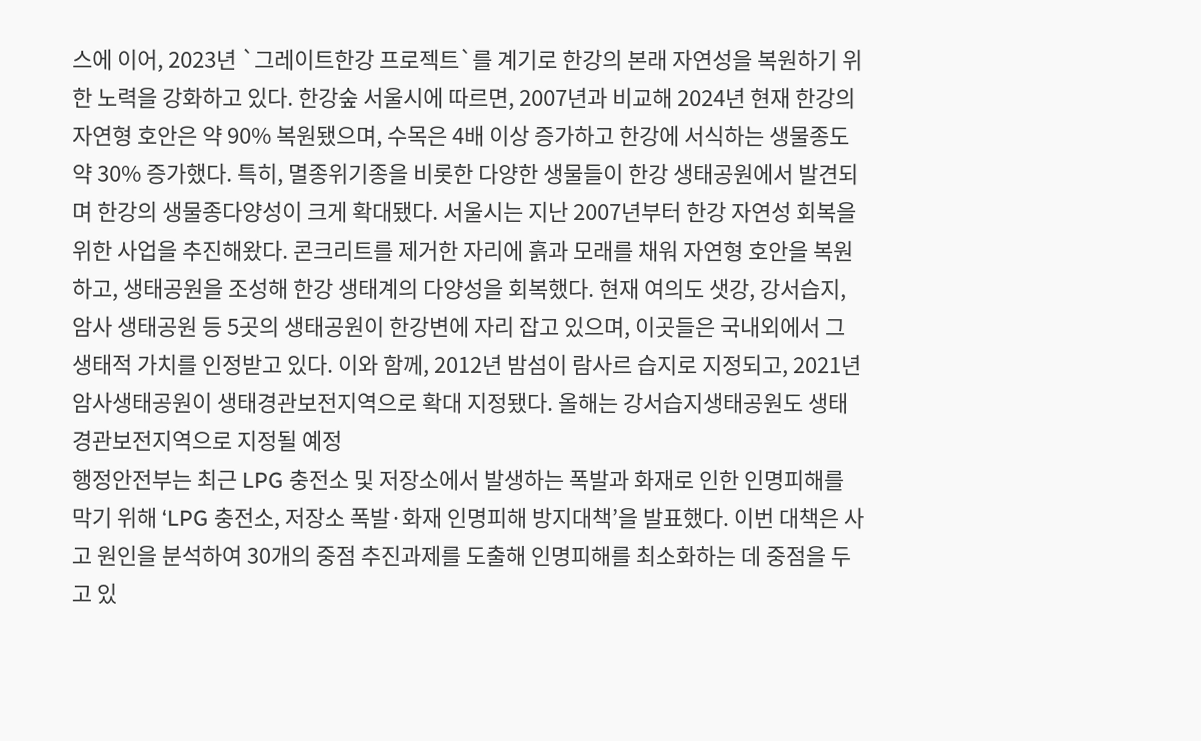스에 이어, 2023년 `그레이트한강 프로젝트`를 계기로 한강의 본래 자연성을 복원하기 위한 노력을 강화하고 있다. 한강숲 서울시에 따르면, 2007년과 비교해 2024년 현재 한강의 자연형 호안은 약 90% 복원됐으며, 수목은 4배 이상 증가하고 한강에 서식하는 생물종도 약 30% 증가했다. 특히, 멸종위기종을 비롯한 다양한 생물들이 한강 생태공원에서 발견되며 한강의 생물종다양성이 크게 확대됐다. 서울시는 지난 2007년부터 한강 자연성 회복을 위한 사업을 추진해왔다. 콘크리트를 제거한 자리에 흙과 모래를 채워 자연형 호안을 복원하고, 생태공원을 조성해 한강 생태계의 다양성을 회복했다. 현재 여의도 샛강, 강서습지, 암사 생태공원 등 5곳의 생태공원이 한강변에 자리 잡고 있으며, 이곳들은 국내외에서 그 생태적 가치를 인정받고 있다. 이와 함께, 2012년 밤섬이 람사르 습지로 지정되고, 2021년 암사생태공원이 생태경관보전지역으로 확대 지정됐다. 올해는 강서습지생태공원도 생태경관보전지역으로 지정될 예정
행정안전부는 최근 LPG 충전소 및 저장소에서 발생하는 폭발과 화재로 인한 인명피해를 막기 위해 ‘LPG 충전소, 저장소 폭발·화재 인명피해 방지대책’을 발표했다. 이번 대책은 사고 원인을 분석하여 30개의 중점 추진과제를 도출해 인명피해를 최소화하는 데 중점을 두고 있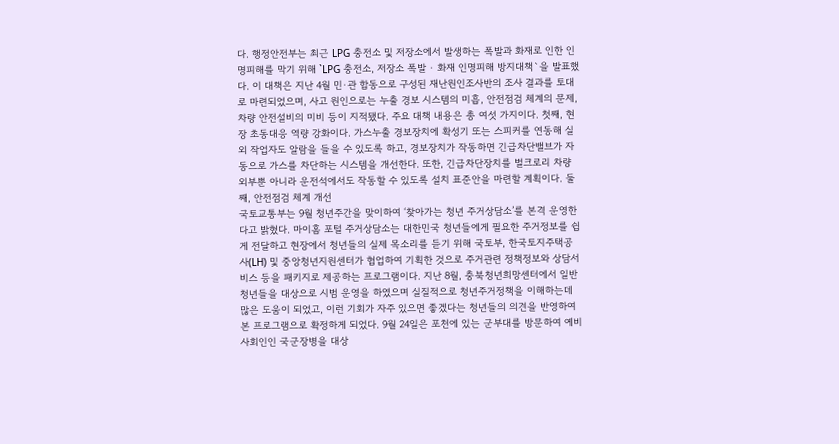다. 행정안전부는 최근 LPG 충전소 및 저장소에서 발생하는 폭발과 화재로 인한 인명피해를 막기 위해 `LPG 충전소, 저장소 폭발 · 화재 인명피해 방지대책`을 발표했다. 이 대책은 지난 4월 민·관 합동으로 구성된 재난원인조사반의 조사 결과를 토대로 마련되었으며, 사고 원인으로는 누출 경보 시스템의 미흡, 안전점검 체계의 문제, 차량 안전설비의 미비 등이 지적됐다. 주요 대책 내용은 총 여섯 가지이다. 첫째, 현장 초동대응 역량 강화이다. 가스누출 경보장치에 확성기 또는 스피커를 연동해 실외 작업자도 알람을 들을 수 있도록 하고, 경보장치가 작동하면 긴급차단밸브가 자동으로 가스를 차단하는 시스템을 개선한다. 또한, 긴급차단장치를 벌크로리 차량 외부뿐 아니라 운전석에서도 작동할 수 있도록 설치 표준안을 마련할 계획이다. 둘째, 안전점검 체계 개선
국토교통부는 9월 청년주간을 맞이하여 ‘찾아가는 청년 주거상담소’를 본격 운영한다고 밝혔다. 마이홈 포털 주거상담소는 대한민국 청년들에게 필요한 주거정보를 쉽게 전달하고 현장에서 청년들의 실제 목소리를 듣기 위해 국토부, 한국토지주택공사(LH) 및 중앙청년지원센터가 협업하여 기획한 것으로 주거관련 정책정보와 상담서비스 등을 패키지로 제공하는 프로그램이다. 지난 8월, 충북청년희망센터에서 일반 청년들을 대상으로 시범 운영을 하였으며 실질적으로 청년주거정책을 이해하는데 많은 도움이 되었고, 이런 기회가 자주 있으면 좋겠다는 청년들의 의견을 반영하여 본 프로그램으로 확정하게 되었다. 9월 24일은 포천에 있는 군부대를 방문하여 예비 사회인인 국군장병을 대상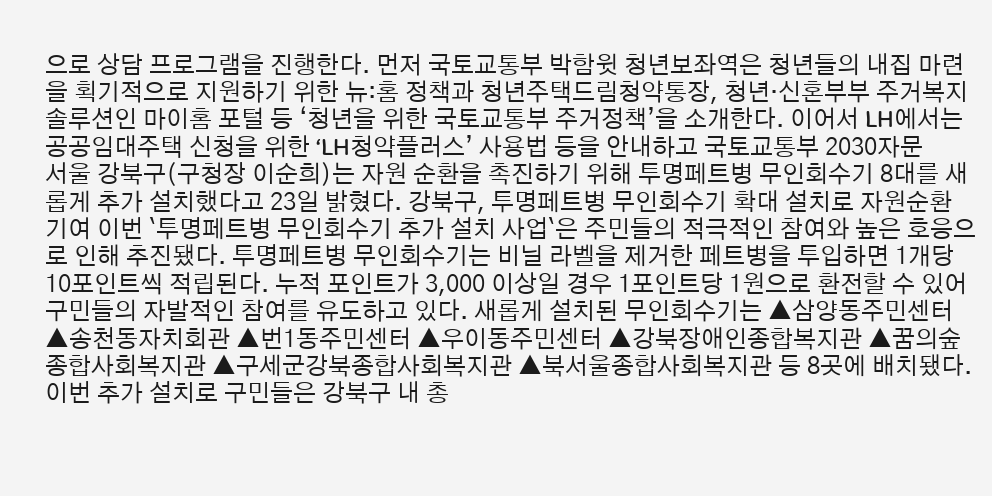으로 상담 프로그램을 진행한다. 먼저 국토교통부 박함윗 청년보좌역은 청년들의 내집 마련을 획기적으로 지원하기 위한 뉴:홈 정책과 청년주택드림청약통장, 청년‧신혼부부 주거복지 솔루션인 마이홈 포털 등 ‘청년을 위한 국토교통부 주거정책’을 소개한다. 이어서 LH에서는 공공임대주택 신청을 위한 ‘LH청약플러스’ 사용법 등을 안내하고 국토교통부 2030자문
서울 강북구(구청장 이순희)는 자원 순환을 촉진하기 위해 투명페트병 무인회수기 8대를 새롭게 추가 설치했다고 23일 밝혔다. 강북구, 투명페트병 무인회수기 확대 설치로 자원순환 기여 이번 `투명페트병 무인회수기 추가 설치 사업`은 주민들의 적극적인 참여와 높은 호응으로 인해 추진됐다. 투명페트병 무인회수기는 비닐 라벨을 제거한 페트병을 투입하면 1개당 10포인트씩 적립된다. 누적 포인트가 3,000 이상일 경우 1포인트당 1원으로 환전할 수 있어 구민들의 자발적인 참여를 유도하고 있다. 새롭게 설치된 무인회수기는 ▲삼양동주민센터 ▲송천동자치회관 ▲번1동주민센터 ▲우이동주민센터 ▲강북장애인종합복지관 ▲꿈의숲종합사회복지관 ▲구세군강북종합사회복지관 ▲북서울종합사회복지관 등 8곳에 배치됐다. 이번 추가 설치로 구민들은 강북구 내 총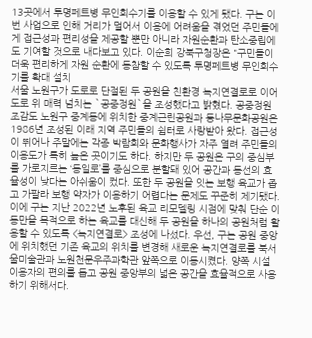13곳에서 투명페트병 무인회수기를 이용할 수 있게 됐다. 구는 이번 사업으로 인해 거리가 멀어서 이용에 어려움을 겪었던 주민들에게 접근성과 편리성을 제공할 뿐만 아니라 자원순환과 탄소중립에도 기여할 것으로 내다보고 있다. 이순희 강북구청장은 "구민들이 더욱 편리하게 자원 순환에 동참할 수 있도록 투명페트병 무인회수기를 확대 설치
서울 노원구가 도로로 단절된 두 공원을 친환경 녹지연결로로 이어 도로 위 매력 넘치는 `공중정원`을 조성했다고 밝혔다. 공중정원 조감도 노원구 중계동에 위치한 중계근린공원과 등나무문화공원은 1986년 조성된 이래 지역 주민들의 쉼터로 사랑받아 왔다. 접근성이 뛰어나 주말에는 각종 박람회와 문화행사가 자주 열려 주민들의 이용도가 특히 높은 곳이기도 하다. 하지만 두 공원은 구의 중심부를 가로지르는 ‘동일로’를 중심으로 분할돼 있어 공간과 동선의 효율성이 낮다는 아쉬움이 컸다. 또한 두 공원을 잇는 보행 육교가 좁고 가팔라 보행 약자가 이용하기 어렵다는 문제도 꾸준히 제기됐다. 이에 구는 지난 2022년 노후된 육교 리모델링 시점에 맞춰 단순 이동만을 목적으로 하는 육교를 대신해 두 공원을 하나의 공원처럼 활용할 수 있도록 <녹지연결로> 조성에 나섰다. 우선, 구는 공원 중앙에 위치했던 기존 육교의 위치를 변경해 새로운 녹지연결로를 북서울미술관과 노원천문우주과학관 앞쪽으로 이동시켰다. 양쪽 시설 이용자의 편의를 돕고 공원 중앙부의 넓은 공간을 효율적으로 사용하기 위해서다.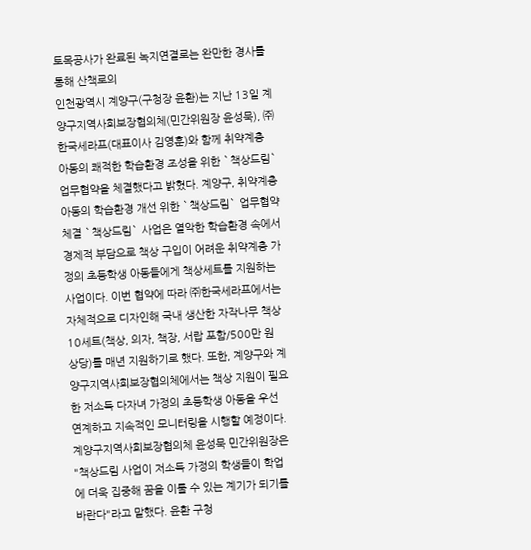토목공사가 완료된 녹지연결로는 완만한 경사를 통해 산책로의
인천광역시 계양구(구청장 윤환)는 지난 13일 계양구지역사회보장협의체(민간위원장 윤성묵), ㈜한국세라프(대표이사 김영훈)와 함께 취약계층 아동의 쾌적한 학습환경 조성을 위한 `책상드림` 업무협약을 체결했다고 밝혔다. 계양구, 취약계층 아동의 학습환경 개선 위한 `책상드림` 업무협약 체결 `책상드림` 사업은 열악한 학습환경 속에서 경제적 부담으로 책상 구입이 어려운 취약계층 가정의 초등학생 아동들에게 책상세트를 지원하는 사업이다. 이번 협약에 따라 ㈜한국세라프에서는 자체적으로 디자인해 국내 생산한 자작나무 책상 10세트(책상, 의자, 책장, 서랍 포함/500만 원 상당)를 매년 지원하기로 했다. 또한, 계양구와 계양구지역사회보장협의체에서는 책상 지원이 필요한 저소득 다자녀 가정의 초등학생 아동을 우선 연계하고 지속적인 모니터링을 시행할 예정이다. 계양구지역사회보장협의체 윤성묵 민간위원장은 "책상드림 사업이 저소득 가정의 학생들이 학업에 더욱 집중해 꿈을 이룰 수 있는 계기가 되기를 바란다"라고 말했다. 윤환 구청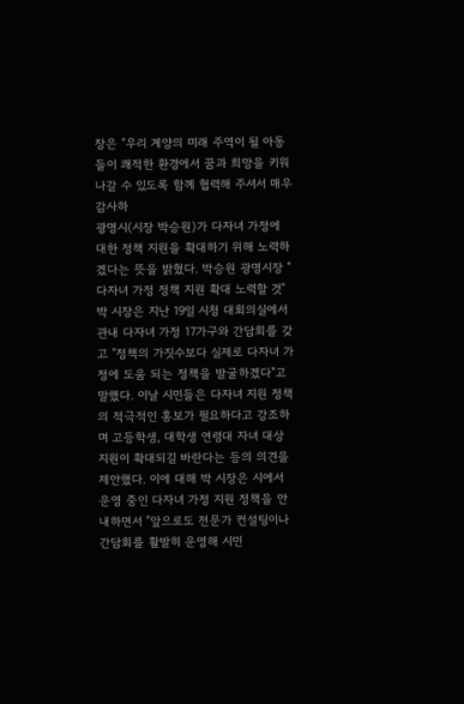장은 "우리 계양의 미래 주역이 될 아동들이 쾌적한 환경에서 꿈과 희망을 키워나갈 수 있도록 함께 협력해 주셔서 매우 감사하
광명시(시장 박승원)가 다자녀 가정에 대한 정책 지원을 확대하기 위해 노력하겠다는 뜻을 밝혔다. 박승원 광명시장 "다자녀 가정 정책 지원 확대 노력할 것" 박 시장은 지난 19일 시청 대회의실에서 관내 다자녀 가정 17가구와 간담회를 갖고 "정책의 가짓수보다 실제로 다자녀 가정에 도움 되는 정책을 발굴하겠다"고 말했다. 이날 시민들은 다자녀 지원 정책의 적극적인 홍보가 필요하다고 강조하며 고등학생, 대학생 연령대 자녀 대상 지원이 확대되길 바란다는 등의 의견을 제안했다. 이에 대해 박 시장은 시에서 운영 중인 다자녀 가정 지원 정책을 안내하면서 "앞으로도 전문가 컨설팅이나 간담회를 활발히 운영해 시민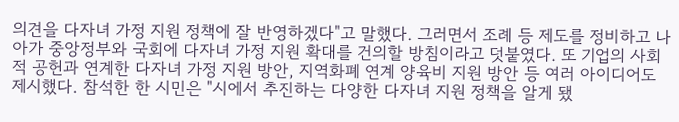의견을 다자녀 가정 지원 정책에 잘 반영하겠다"고 말했다. 그러면서 조례 등 제도를 정비하고 나아가 중앙정부와 국회에 다자녀 가정 지원 확대를 건의할 방침이라고 덧붙였다. 또 기업의 사회적 공헌과 연계한 다자녀 가정 지원 방안, 지역화폐 연계 양육비 지원 방안 등 여러 아이디어도 제시했다. 참석한 한 시민은 "시에서 추진하는 다양한 다자녀 지원 정책을 알게 됐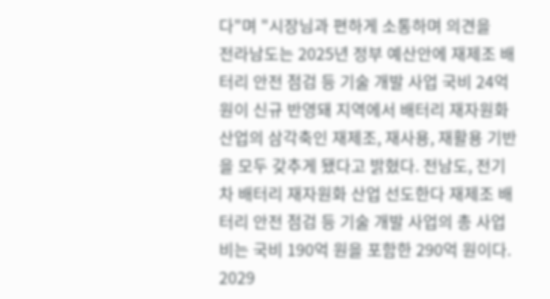다"며 "시장님과 편하게 소통하며 의견을
전라남도는 2025년 정부 예산안에 재제조 배터리 안전 점검 등 기술 개발 사업 국비 24억 원이 신규 반영돼 지역에서 배터리 재자원화 산업의 삼각축인 재제조, 재사용, 재활용 기반을 모두 갖추게 됐다고 밝혔다. 전남도, 전기차 배터리 재자원화 산업 선도한다 재제조 배터리 안전 점검 등 기술 개발 사업의 총 사업비는 국비 190억 원을 포함한 290억 원이다. 2029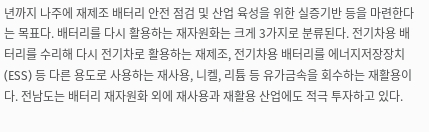년까지 나주에 재제조 배터리 안전 점검 및 산업 육성을 위한 실증기반 등을 마련한다는 목표다. 배터리를 다시 활용하는 재자원화는 크게 3가지로 분류된다. 전기차용 배터리를 수리해 다시 전기차로 활용하는 재제조, 전기차용 배터리를 에너지저장장치(ESS) 등 다른 용도로 사용하는 재사용, 니켈, 리튬 등 유가금속을 회수하는 재활용이다. 전남도는 배터리 재자원화 외에 재사용과 재활용 산업에도 적극 투자하고 있다.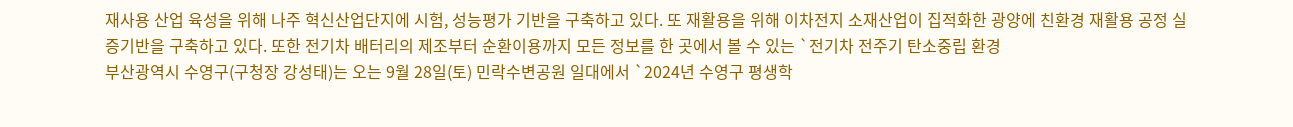재사용 산업 육성을 위해 나주 혁신산업단지에 시험, 성능평가 기반을 구축하고 있다. 또 재활용을 위해 이차전지 소재산업이 집적화한 광양에 친환경 재활용 공정 실증기반을 구축하고 있다. 또한 전기차 배터리의 제조부터 순환이용까지 모든 정보를 한 곳에서 볼 수 있는 `전기차 전주기 탄소중립 환경
부산광역시 수영구(구청장 강성태)는 오는 9월 28일(토) 민락수변공원 일대에서 `2024년 수영구 평생학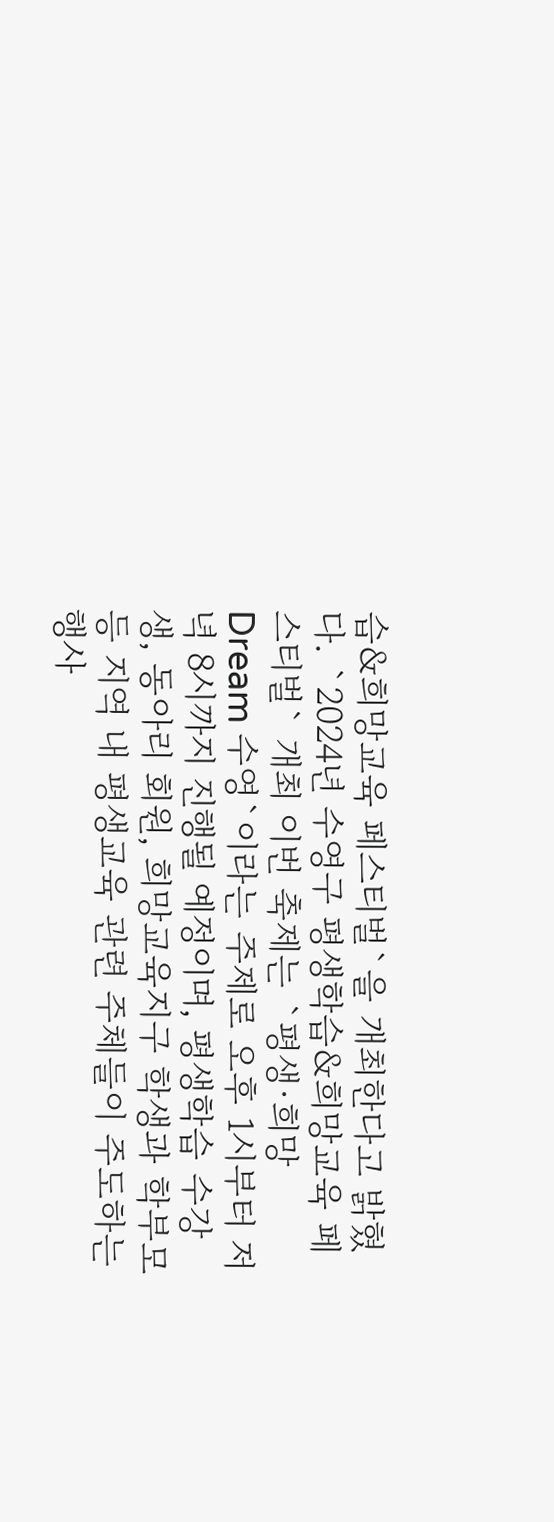습&희망교육 페스티벌`을 개최한다고 밝혔다. `2024년 수영구 평생학습&희망교육 페스티벌` 개최 이번 축제는 `평생·희망 Dream 수영`이라는 주제로 오후 1시부터 저녁 8시까지 진행될 예정이며, 평생학습 수강생, 동아리 회원, 희망교육지구 학생과 학부모 등 지역 내 평생교육 관련 주체들이 주도하는 행사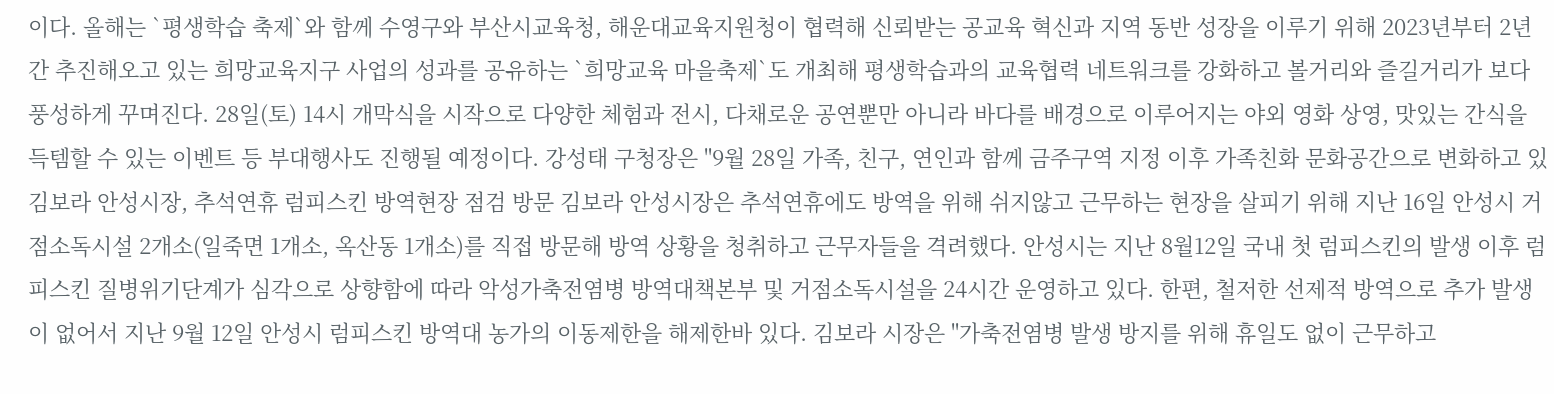이다. 올해는 `평생학습 축제`와 함께 수영구와 부산시교육청, 해운대교육지원청이 협력해 신뢰받는 공교육 혁신과 지역 동반 성장을 이루기 위해 2023년부터 2년간 추진해오고 있는 희망교육지구 사업의 성과를 공유하는 `희망교육 마을축제`도 개최해 평생학습과의 교육협력 네트워크를 강화하고 볼거리와 즐길거리가 보다 풍성하게 꾸며진다. 28일(토) 14시 개막식을 시작으로 다양한 체험과 전시, 다채로운 공연뿐만 아니라 바다를 배경으로 이루어지는 야외 영화 상영, 맛있는 간식을 득템할 수 있는 이벤트 등 부대행사도 진행될 예정이다. 강성태 구청장은 "9월 28일 가족, 친구, 연인과 함께 금주구역 지정 이후 가족친화 문화공간으로 변화하고 있
김보라 안성시장, 추석연휴 럼피스킨 방역현장 점검 방문 김보라 안성시장은 추석연휴에도 방역을 위해 쉬지않고 근무하는 현장을 살피기 위해 지난 16일 안성시 거점소독시설 2개소(일죽면 1개소, 옥산동 1개소)를 직접 방문해 방역 상황을 청취하고 근무자들을 격려했다. 안성시는 지난 8월12일 국내 첫 럼피스킨의 발생 이후 럼피스킨 질병위기단계가 심각으로 상향함에 따라 악성가축전염병 방역대책본부 및 거점소독시설을 24시간 운영하고 있다. 한편, 철저한 선제적 방역으로 추가 발생이 없어서 지난 9월 12일 안성시 럼피스킨 방역대 농가의 이동제한을 해제한바 있다. 김보라 시장은 "가축전염병 발생 방지를 위해 휴일도 없이 근무하고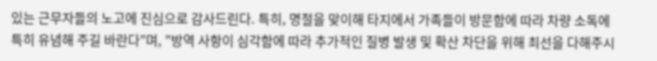있는 근무자들의 노고에 진심으로 감사드린다. 특히, 명절을 맞이해 타지에서 가족들이 방문함에 따라 차량 소독에 특히 유념해 주길 바란다"며, "방역 사항이 심각함에 따라 추가적인 질병 발생 및 확산 차단을 위해 최선을 다해주시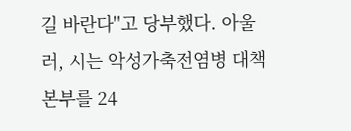길 바란다"고 당부했다. 아울러, 시는 악성가축전염병 대책본부를 24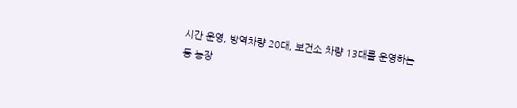시간 운영, 방역차량 20대, 보건소 차량 13대를 운영하는 등 농장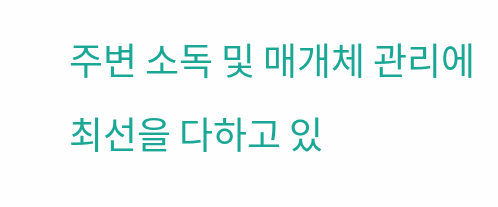주변 소독 및 매개체 관리에 최선을 다하고 있